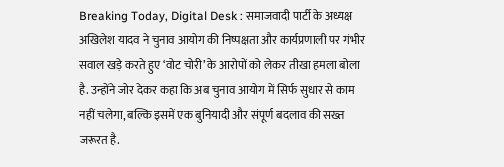Breaking Today, Digital Desk : समाजवादी पार्टी के अध्यक्ष अखिलेश यादव ने चुनाव आयोग की निष्पक्षता और कार्यप्रणाली पर गंभीर सवाल खड़े करते हुए ‘वोट चोरी’ के आरोपों को लेकर तीखा हमला बोला है. उन्होंने जोर देकर कहा कि अब चुनाव आयोग में सिर्फ सुधार से काम नहीं चलेगा, बल्कि इसमें एक बुनियादी और संपूर्ण बदलाव की सख्त जरूरत है.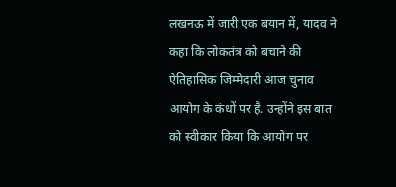लखनऊ में जारी एक बयान में, यादव ने कहा कि लोकतंत्र को बचाने की ऐतिहासिक जिम्मेदारी आज चुनाव आयोग के कंधों पर है. उन्होंने इस बात को स्वीकार किया कि आयोग पर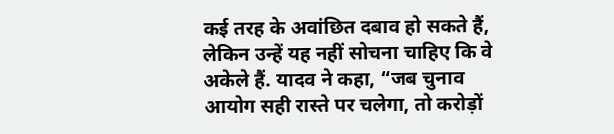कई तरह के अवांछित दबाव हो सकते हैं, लेकिन उन्हें यह नहीं सोचना चाहिए कि वे अकेले हैं. यादव ने कहा, “जब चुनाव आयोग सही रास्ते पर चलेगा, तो करोड़ों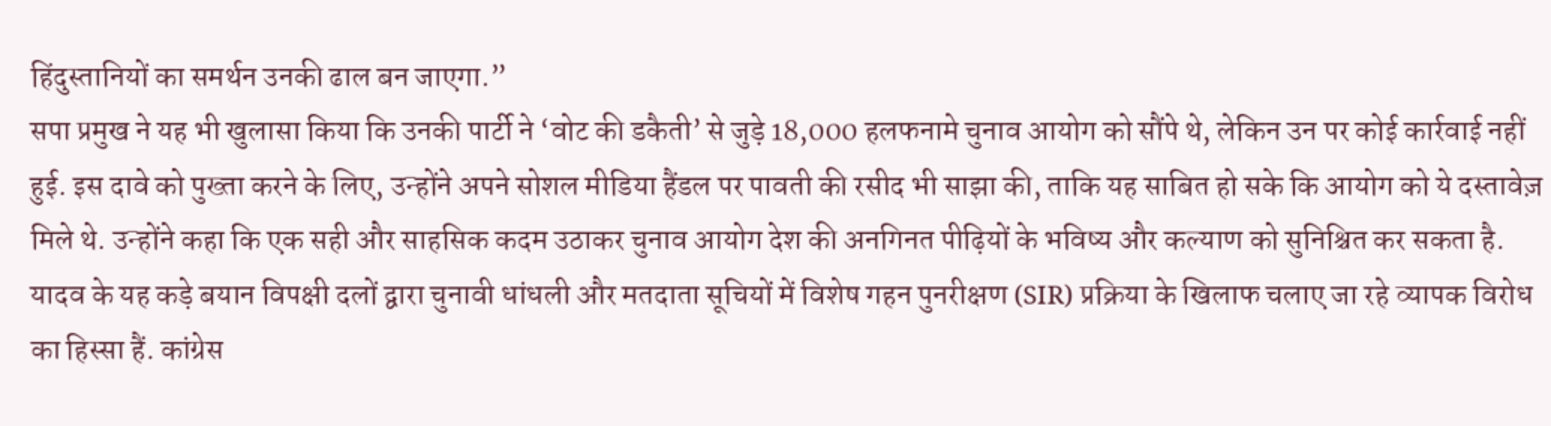हिंदुस्तानियों का समर्थन उनकी ढाल बन जाएगा.”
सपा प्रमुख ने यह भी खुलासा किया कि उनकी पार्टी ने ‘वोट की डकैती’ से जुड़े 18,000 हलफनामे चुनाव आयोग को सौंपे थे, लेकिन उन पर कोई कार्रवाई नहीं हुई. इस दावे को पुख्ता करने के लिए, उन्होंने अपने सोशल मीडिया हैंडल पर पावती की रसीद भी साझा की, ताकि यह साबित हो सके कि आयोग को ये दस्तावेज़ मिले थे. उन्होंने कहा कि एक सही और साहसिक कदम उठाकर चुनाव आयोग देश की अनगिनत पीढ़ियों के भविष्य और कल्याण को सुनिश्चित कर सकता है.
यादव के यह कड़े बयान विपक्षी दलों द्वारा चुनावी धांधली और मतदाता सूचियों में विशेष गहन पुनरीक्षण (SIR) प्रक्रिया के खिलाफ चलाए जा रहे व्यापक विरोध का हिस्सा हैं. कांग्रेस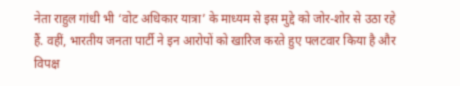नेता राहुल गांधी भी ‘वोट अधिकार यात्रा’ के माध्यम से इस मुद्दे को जोर-शोर से उठा रहे हैं. वहीं, भारतीय जनता पार्टी ने इन आरोपों को खारिज करते हुए पलटवार किया है और विपक्ष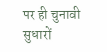पर ही चुनावी सुधारों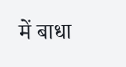में बाधा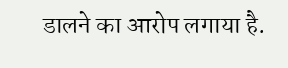डालने का आरोप लगाया है.